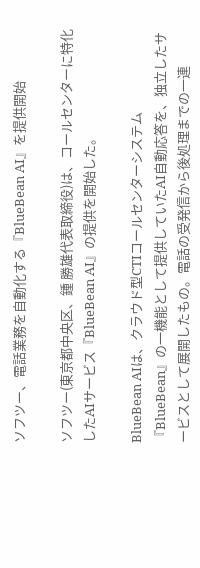ソフツー、電話業務を自動化する『BlueBean AI』を提供開始

ソフツー(東京都中央区、鍾 勝雄代表取締役)は、コールセンターに特化したAIサービス『BlueBean AI』の提供を開始した。

BlueBean AIは、クラウド型CTIコールセンターシステム『BlueBean』の一機能として提供していたAI自動応答を、独立したサービスとして展開したもの。電話の受発信から後処理までの一連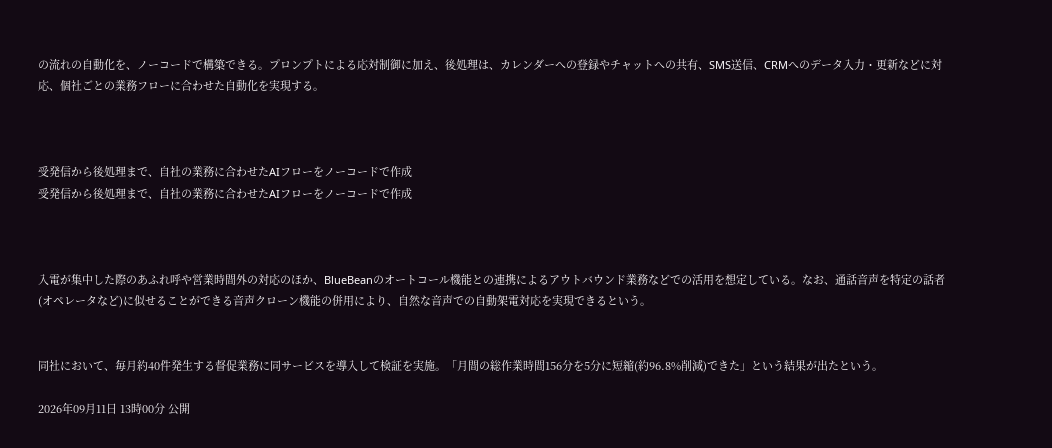の流れの自動化を、ノーコードで構築できる。プロンプトによる応対制御に加え、後処理は、カレンダーへの登録やチャットへの共有、SMS送信、CRMへのデータ入力・更新などに対応、個社ごとの業務フローに合わせた自動化を実現する。



受発信から後処理まで、自社の業務に合わせたAIフローをノーコードで作成
受発信から後処理まで、自社の業務に合わせたAIフローをノーコードで作成



入電が集中した際のあふれ呼や営業時間外の対応のほか、BlueBeanのオートコール機能との連携によるアウトバウンド業務などでの活用を想定している。なお、通話音声を特定の話者(オペレータなど)に似せることができる音声クローン機能の併用により、自然な音声での自動架電対応を実現できるという。


同社において、毎月約40件発生する督促業務に同サービスを導入して検証を実施。「月間の総作業時間156分を5分に短縮(約96.8%削減)できた」という結果が出たという。

2026年09月11日 13時00分 公開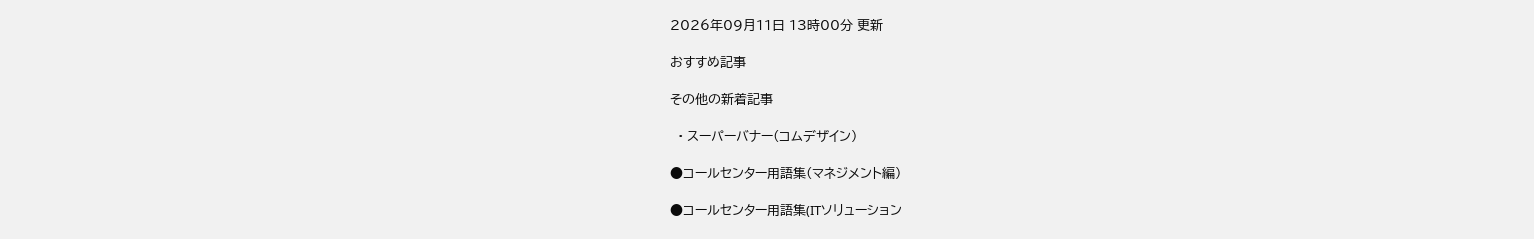2026年09月11日 13時00分 更新

おすすめ記事

その他の新着記事

  • スーパーバナー(コムデザイン)

●コールセンター用語集(マネジメント編)

●コールセンター用語集(ITソリューション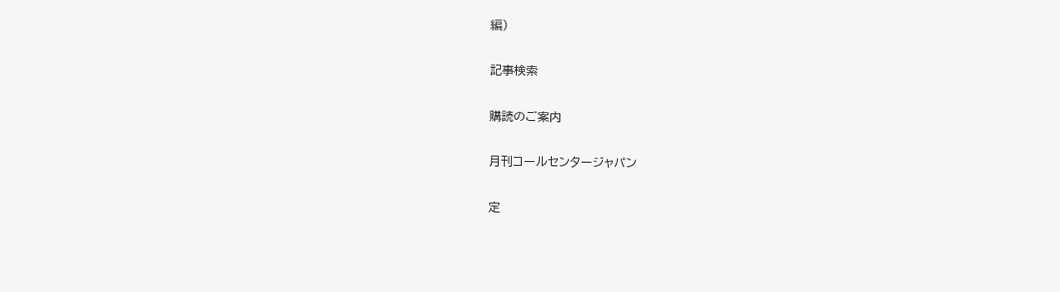編)

記事検索

購読のご案内

月刊コールセンタージャパン

定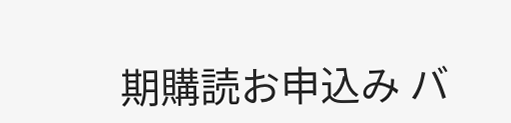期購読お申込み バ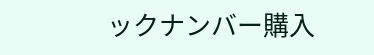ックナンバー購入